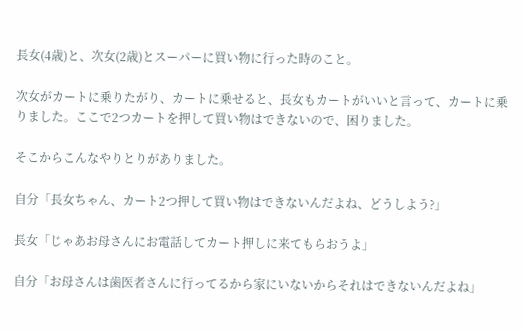長女(4歳)と、次女(2歳)とスーパーに買い物に行った時のこと。

次女がカートに乗りたがり、カートに乗せると、長女もカートがいいと言って、カートに乗りました。ここで2つカートを押して買い物はできないので、困りました。

そこからこんなやりとりがありました。

自分「長女ちゃん、カート2つ押して買い物はできないんだよね、どうしよう?」

長女「じゃあお母さんにお電話してカート押しに来てもらおうよ」

自分「お母さんは歯医者さんに行ってるから家にいないからそれはできないんだよね」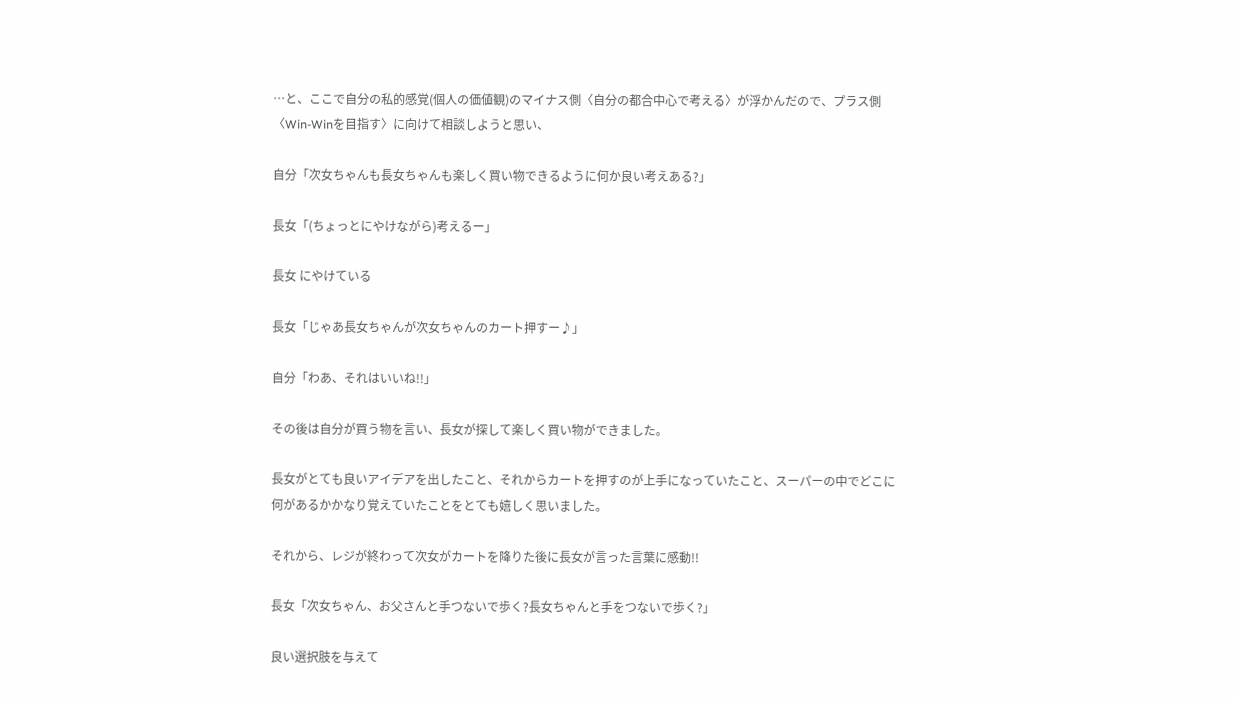…と、ここで自分の私的感覚(個人の価値観)のマイナス側〈自分の都合中心で考える〉が浮かんだので、プラス側〈Win-Winを目指す〉に向けて相談しようと思い、

自分「次女ちゃんも長女ちゃんも楽しく買い物できるように何か良い考えある?」

長女「(ちょっとにやけながら)考えるー」

長女 にやけている

長女「じゃあ長女ちゃんが次女ちゃんのカート押すー♪」

自分「わあ、それはいいね!!」

その後は自分が買う物を言い、長女が探して楽しく買い物ができました。

長女がとても良いアイデアを出したこと、それからカートを押すのが上手になっていたこと、スーパーの中でどこに何があるかかなり覚えていたことをとても嬉しく思いました。

それから、レジが終わって次女がカートを降りた後に長女が言った言葉に感動!!

長女「次女ちゃん、お父さんと手つないで歩く?長女ちゃんと手をつないで歩く?」

良い選択肢を与えて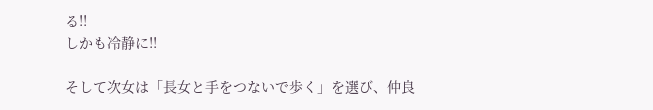る!!
しかも冷静に!!

そして次女は「長女と手をつないで歩く」を選び、仲良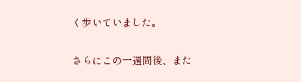く歩いていました。

さらにこの一週間後、また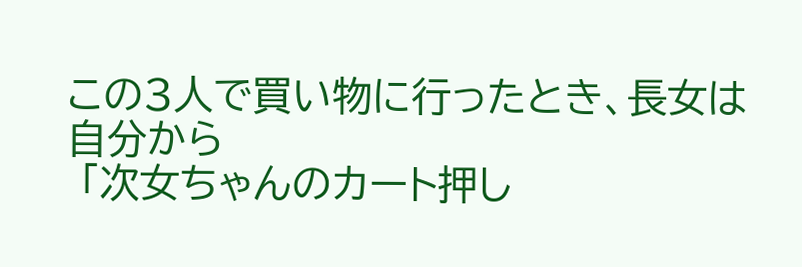この3人で買い物に行ったとき、長女は自分から
 「次女ちゃんのカート押し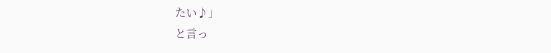たい♪」
と言っ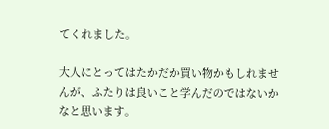てくれました。

大人にとってはたかだか買い物かもしれませんが、ふたりは良いこと学んだのではないかなと思います。